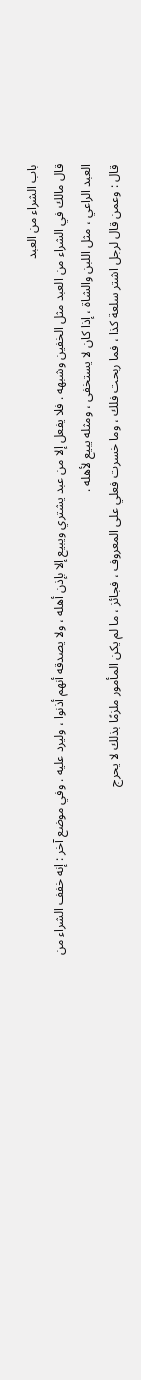باب الشراء من العبد
قال مالك في الشراء من العبد مثل الخفين وشبهه . فلا يفعل إلا من عبد يشتري ويبيع إلا بإذن أهله ، ولا يصدقه أنهم أذنوا ، وليرد عليه . وفي موضع آخر : إنه خفف الشراء من العبد الراعي ، مثل اللبن والشاة ، إذا كان لا يستخفى ، ومثله يبيع لأهله .
قال : وعمن قال لرجل اشتر سلعة كذا ، فما ربحت فلك ، وما خسرت فعلي على المعروف ، فجائز ، ما لم يكن المأمور ملزمًا بذلك لا يحرج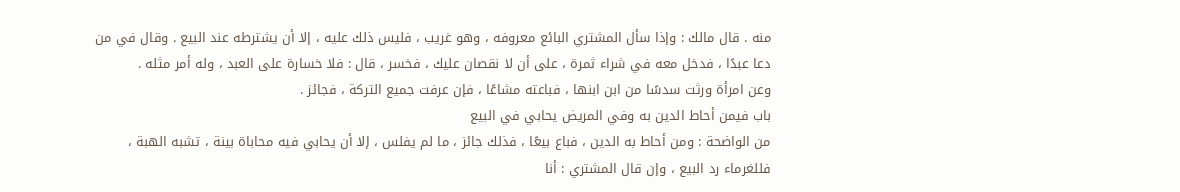منه . قال مالك : وإذا سأل المشتري البائع معروفه ، وهو غريب ، فليس ذلك عليه ، إلا أن يشترطه عند البيع . وقال في من دعا عبدًا ، فدخل معه في شراء ثمرة ، على أن لا نقصان عليك ، فخسر ، قال : فلا خسارة على العبد ، وله أمر مثله .
وعن امرأة ورثت سدسًا من ابن ابنها ، فباعته مشاعًا ، فإن عرفت جميع التركة ، فجائز .
باب فيمن أحاط الدين به وفي المريض يحابي في البيع
من الواضحة : ومن أحاط به الدين ، فباع بيعًا ، فذلك جائز ، ما لم يفلس ، إلا أن يحابي فيه محاباة بينة ، تشبه الهبة ، فللغرماء رد البيع ، وإن قال المشتري : أنا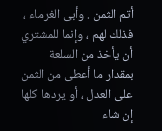أتم الثمن . وأبى الغرماء ، فذلك لهم ، وإنما للمشتري أن يأخذ من السلعة بمقدار ما أعطى من الثمن على العدل ، أو يردها كلها إن شاء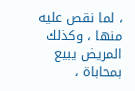، لما نقص عليه منها ، وكذلك المريض يبيع بمحاباة ،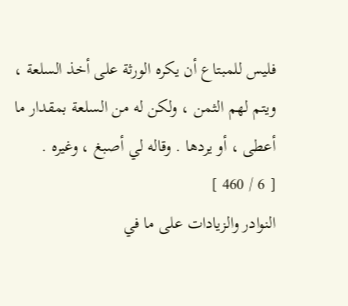فليس للمبتاع أن يكره الورثة على أخذ السلعة ، ويتم لهم الثمن ، ولكن له من السلعة بمقدار ما أعطى ، أو يردها . وقاله لي أصبغ ، وغيره .
[ 6 / 460 ]
النوادر والزيادات على ما في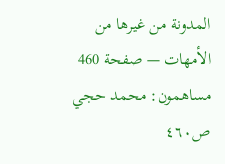المدونة من غيرها من الأمهات — صفحة 460
مساهمون: محمد حجي
ص٤٦٠